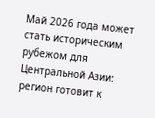Май 2026 года может стать историческим рубежом для Центральной Азии: регион готовит к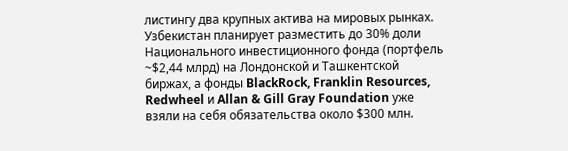листингу два крупных актива на мировых рынках. Узбекистан планирует разместить до 30% доли Национального инвестиционного фонда (портфель ~$2,44 млрд) на Лондонской и Ташкентской биржах, а фонды BlackRock, Franklin Resources, Redwheel и Allan & Gill Gray Foundation уже взяли на себя обязательства около $300 млн.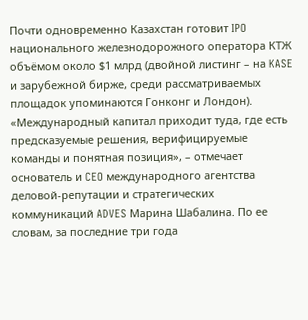Почти одновременно Казахстан готовит IPO национального железнодорожного оператора КТЖ объёмом около $1 млрд (двойной листинг – на KASE и зарубежной бирже, среди рассматриваемых площадок упоминаются Гонконг и Лондон).
«Международный капитал приходит туда, где есть предсказуемые решения, верифицируемые команды и понятная позиция», – отмечает основатель и CEO международного агентства деловой-репутации и стратегических коммуникаций ADVES Марина Шабалина. По ее словам, за последние три года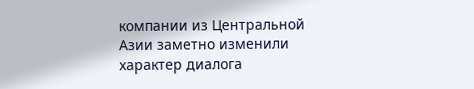компании из Центральной Азии заметно изменили характер диалога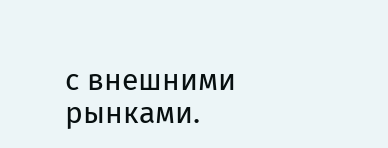с внешними рынками.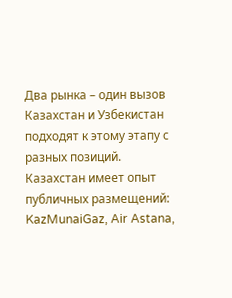Два рынка – один вызов
Казахстан и Узбекистан подходят к этому этапу с разных позиций. Казахстан имеет опыт публичных размещений: KazMunaiGaz, Air Astana,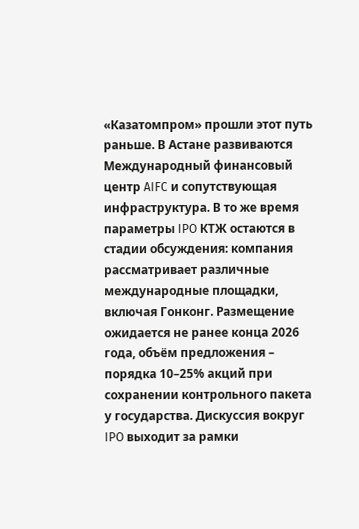«Казатомпром» прошли этот путь раньше. В Астане развиваются Международный финансовый центр AIFC и сопутствующая инфраструктура. В то же время параметры IPO КТЖ остаются в стадии обсуждения: компания рассматривает различные международные площадки, включая Гонконг. Размещение ожидается не ранее конца 2026 года, объём предложения – порядка 10–25% акций при сохранении контрольного пакета у государства. Дискуссия вокруг IPO выходит за рамки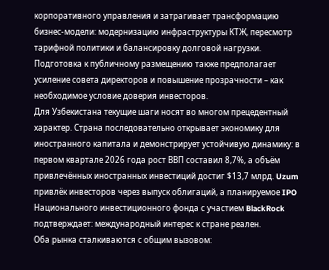корпоративного управления и затрагивает трансформацию бизнес-модели: модернизацию инфраструктуры КТЖ, пересмотр тарифной политики и балансировку долговой нагрузки. Подготовка к публичному размещению также предполагает усиление совета директоров и повышение прозрачности – как необходимое условие доверия инвесторов.
Для Узбекистана текущие шаги носят во многом прецедентный характер. Страна последовательно открывает экономику для иностранного капитала и демонстрирует устойчивую динамику: в первом квартале 2026 года рост ВВП составил 8,7%, а объём привлечённых иностранных инвестиций достиг $13,7 млрд. Uzum привлёк инвесторов через выпуск облигаций, а планируемое IPO Национального инвестиционного фонда с участием BlackRock подтверждает: международный интерес к стране реален.
Оба рынка сталкиваются с общим вызовом: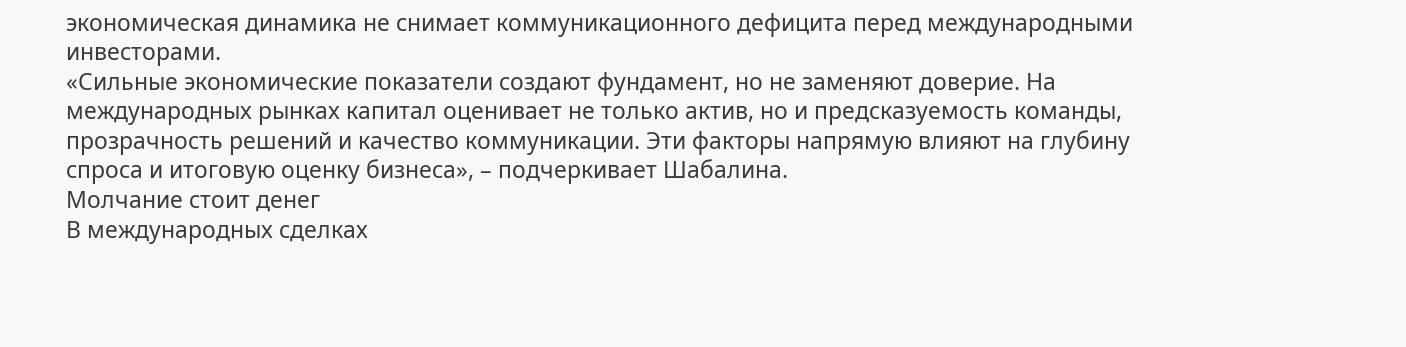экономическая динамика не снимает коммуникационного дефицита перед международными инвесторами.
«Сильные экономические показатели создают фундамент, но не заменяют доверие. На международных рынках капитал оценивает не только актив, но и предсказуемость команды, прозрачность решений и качество коммуникации. Эти факторы напрямую влияют на глубину спроса и итоговую оценку бизнеса», – подчеркивает Шабалина.
Молчание стоит денег
В международных сделках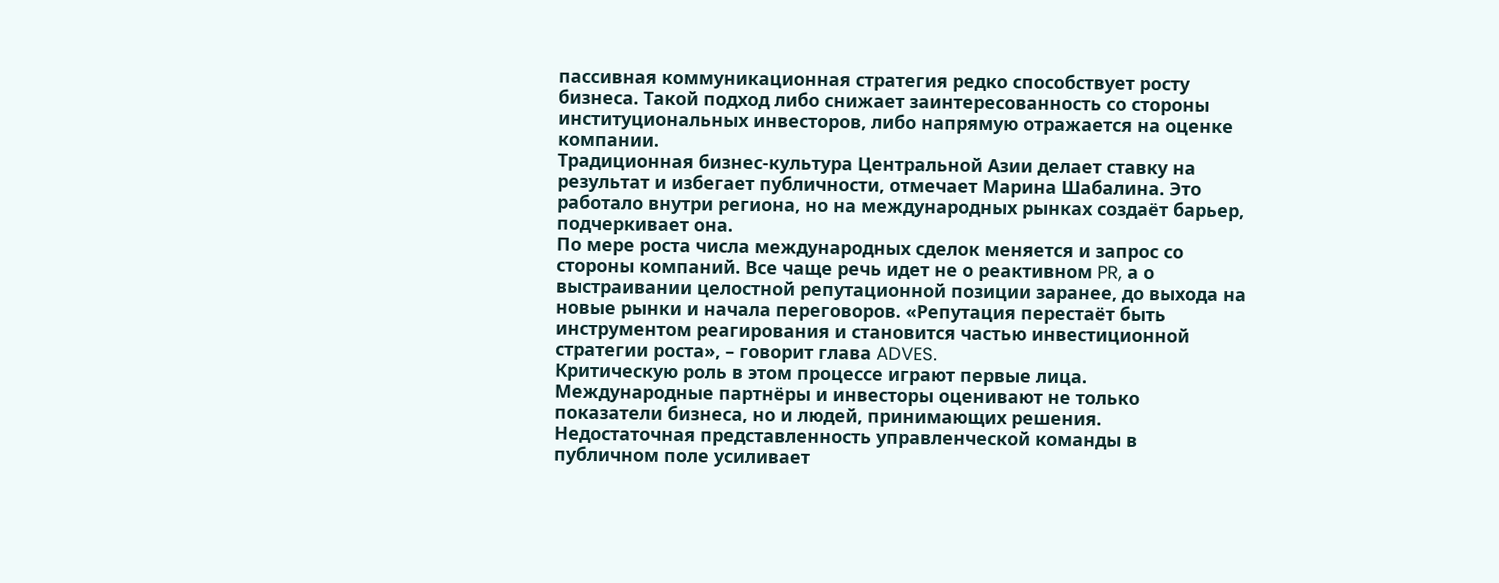пассивная коммуникационная стратегия редко способствует росту бизнеса. Такой подход либо снижает заинтересованность со стороны институциональных инвесторов, либо напрямую отражается на оценке компании.
Традиционная бизнес-культура Центральной Азии делает ставку на результат и избегает публичности, отмечает Марина Шабалина. Это работало внутри региона, но на международных рынках создаёт барьер, подчеркивает она.
По мере роста числа международных сделок меняется и запрос со стороны компаний. Все чаще речь идет не о реактивном PR, а о выстраивании целостной репутационной позиции заранее, до выхода на новые рынки и начала переговоров. «Репутация перестаёт быть инструментом реагирования и становится частью инвестиционной стратегии роста», – говорит глава ADVES.
Критическую роль в этом процессе играют первые лица. Международные партнёры и инвесторы оценивают не только показатели бизнеса, но и людей, принимающих решения. Недостаточная представленность управленческой команды в публичном поле усиливает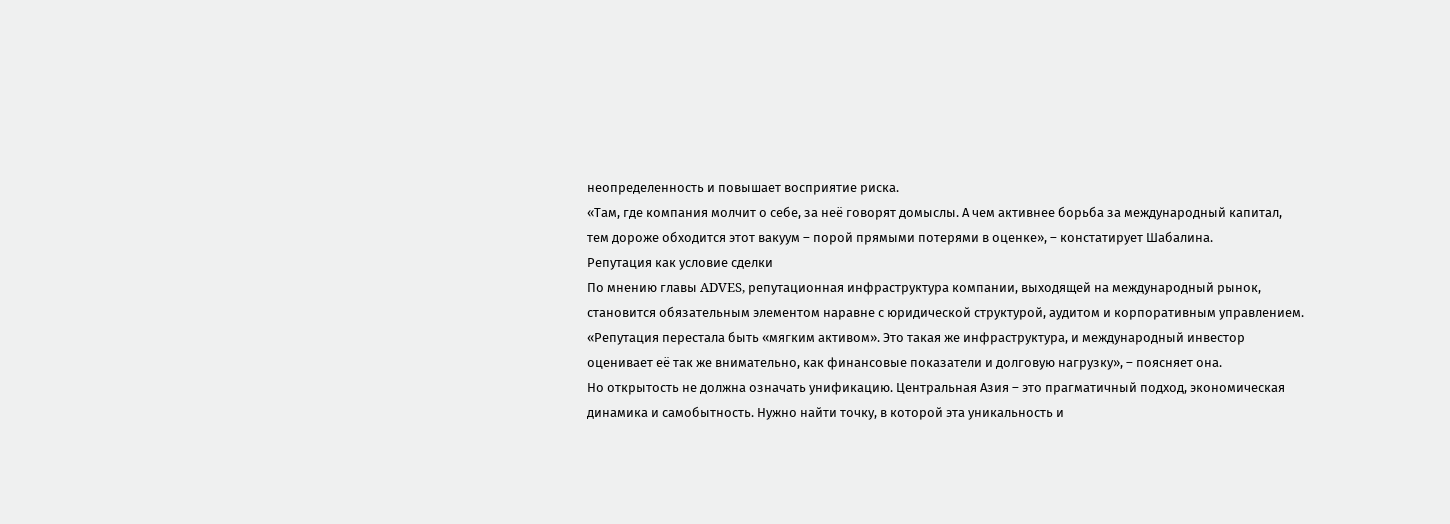неопределенность и повышает восприятие риска.
«Там, где компания молчит о себе, за неё говорят домыслы. А чем активнее борьба за международный капитал, тем дороже обходится этот вакуум – порой прямыми потерями в оценке», – констатирует Шабалина.
Репутация как условие сделки
По мнению главы ADVES, репутационная инфраструктура компании, выходящей на международный рынок, становится обязательным элементом наравне с юридической структурой, аудитом и корпоративным управлением. «Репутация перестала быть «мягким активом». Это такая же инфраструктура, и международный инвестор оценивает её так же внимательно, как финансовые показатели и долговую нагрузку», – поясняет она.
Но открытость не должна означать унификацию. Центральная Азия – это прагматичный подход, экономическая динамика и самобытность. Нужно найти точку, в которой эта уникальность и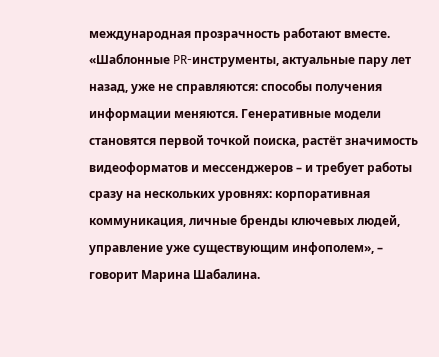международная прозрачность работают вместе.
«Шаблонные PR-инструменты, актуальные пару лет назад, уже не справляются: способы получения информации меняются. Генеративные модели становятся первой точкой поиска, растёт значимость видеоформатов и мессенджеров – и требует работы сразу на нескольких уровнях: корпоративная коммуникация, личные бренды ключевых людей, управление уже существующим инфополем», – говорит Марина Шабалина.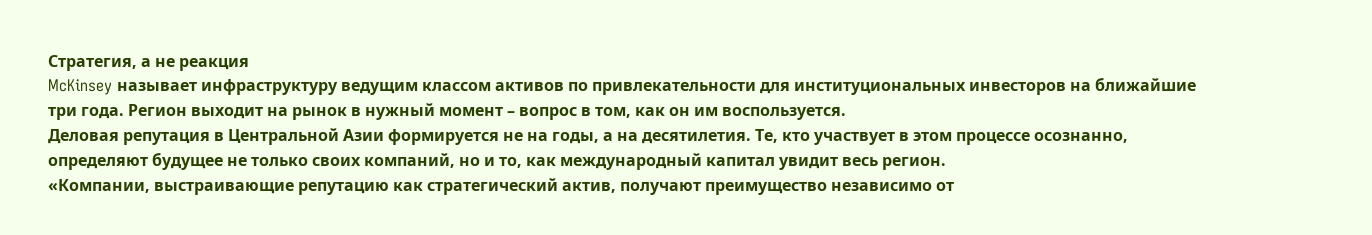Стратегия, а не реакция
McKinsey называет инфраструктуру ведущим классом активов по привлекательности для институциональных инвесторов на ближайшие три года. Регион выходит на рынок в нужный момент – вопрос в том, как он им воспользуется.
Деловая репутация в Центральной Азии формируется не на годы, а на десятилетия. Те, кто участвует в этом процессе осознанно, определяют будущее не только своих компаний, но и то, как международный капитал увидит весь регион.
«Компании, выстраивающие репутацию как стратегический актив, получают преимущество независимо от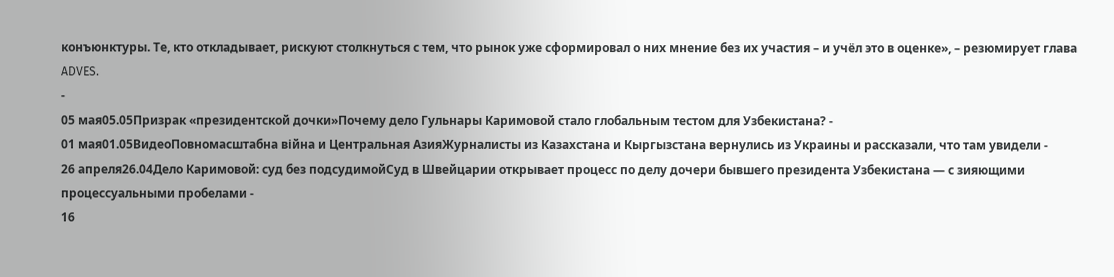конъюнктуры. Те, кто откладывает, рискуют столкнуться с тем, что рынок уже сформировал о них мнение без их участия – и учёл это в оценке», – резюмирует глава ADVES.
-
05 мая05.05Призрак «президентской дочки»Почему дело Гульнары Каримовой стало глобальным тестом для Узбекистана? -
01 мая01.05ВидеоПовномасштабна війна и Центральная АзияЖурналисты из Казахстана и Кыргызстана вернулись из Украины и рассказали, что там увидели -
26 апреля26.04Дело Каримовой: суд без подсудимойСуд в Швейцарии открывает процесс по делу дочери бывшего президента Узбекистана — с зияющими процессуальными пробелами -
16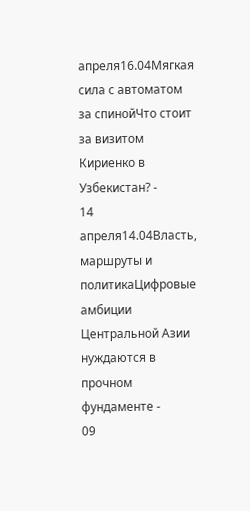апреля16.04Мягкая сила с автоматом за спинойЧто стоит за визитом Кириенко в Узбекистан? -
14 апреля14.04Власть, маршруты и политикаЦифровые амбиции Центральной Азии нуждаются в прочном фундаменте -
09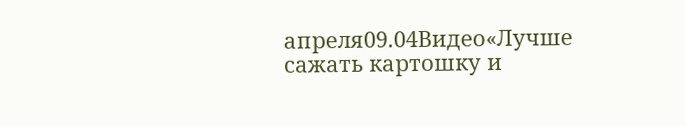апреля09.04Видео«Лучше сажать картошку и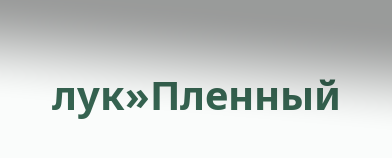лук»Пленный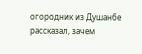огородник из Душанбе рассказал, зачем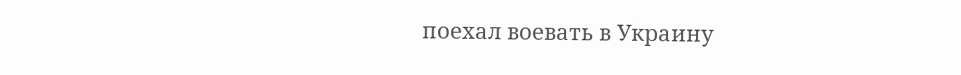поехал воевать в Украину